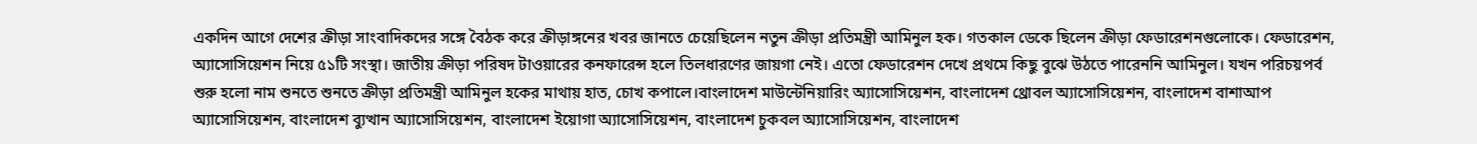একদিন আগে দেশের ক্রীড়া সাংবাদিকদের সঙ্গে বৈঠক করে ক্রীড়াঙ্গনের খবর জানতে চেয়েছিলেন নতুন ক্রীড়া প্রতিমন্ত্রী আমিনুল হক। গতকাল ডেকে ছিলেন ক্রীড়া ফেডারেশনগুলোকে। ফেডারেশন, অ্যাসোসিয়েশন নিয়ে ৫১টি সংস্থা। জাতীয় ক্রীড়া পরিষদ টাওয়ারের কনফারেন্স হলে তিলধারণের জায়গা নেই। এতো ফেডারেশন দেখে প্রথমে কিছু বুঝে উঠতে পারেননি আমিনুল। যখন পরিচয়পর্ব শুরু হলো নাম শুনতে শুনতে ক্রীড়া প্রতিমন্ত্রী আমিনুল হকের মাথায় হাত, চোখ কপালে।বাংলাদেশ মাউন্টেনিয়ারিং অ্যাসোসিয়েশন, বাংলাদেশ থ্রোবল অ্যাসোসিয়েশন, বাংলাদেশ বাশাআপ অ্যাসোসিয়েশন, বাংলাদেশ ব্যুত্থান অ্যাসোসিয়েশন, বাংলাদেশ ইয়োগা অ্যাসোসিয়েশন, বাংলাদেশ চুকবল অ্যাসোসিয়েশন, বাংলাদেশ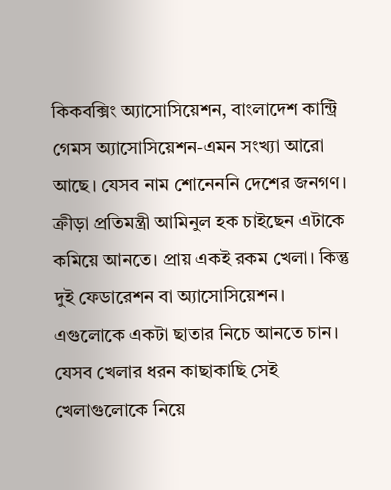কিকবক্সিং অ্যাসোসিয়েশন, বাংলাদেশ কান্ট্রি গেমস অ্যাসোসিয়েশন-এমন সংখ্যা আরো আছে। যেসব নাম শোনেননি দেশের জনগণ। ক্রীড়া প্রতিমন্ত্রী আমিনুল হক চাইছেন এটাকে কমিয়ে আনতে। প্রায় একই রকম খেলা। কিন্তু দুই ফেডারেশন বা অ্যাসোসিয়েশন। এগুলোকে একটা ছাতার নিচে আনতে চান। যেসব খেলার ধরন কাছাকাছি সেই খেলাগুলোকে নিয়ে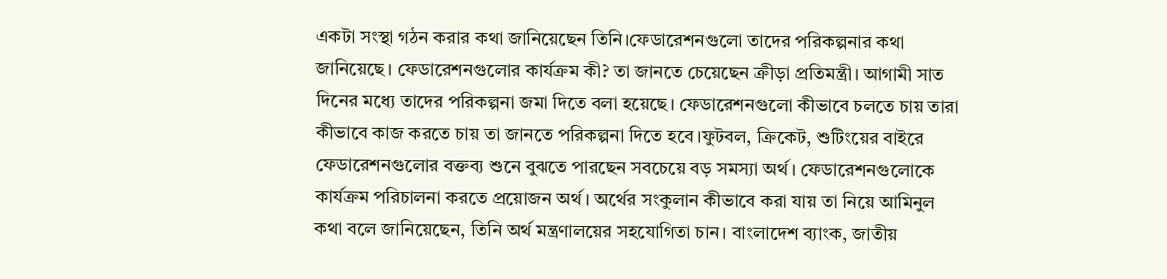একটা সংস্থা গঠন করার কথা জানিয়েছেন তিনি।ফেডারেশনগুলো তাদের পরিকল্পনার কথা জানিয়েছে। ফেডারেশনগুলোর কার্যক্রম কী? তা জানতে চেয়েছেন ক্রীড়া প্রতিমন্ত্রী। আগামী সাত দিনের মধ্যে তাদের পরিকল্পনা জমা দিতে বলা হয়েছে। ফেডারেশনগুলো কীভাবে চলতে চায় তারা কীভাবে কাজ করতে চায় তা জানতে পরিকল্পনা দিতে হবে।ফুটবল, ক্রিকেট, শুটিংয়ের বাইরে ফেডারেশনগুলোর বক্তব্য শুনে বুঝতে পারছেন সবচেয়ে বড় সমস্যা অর্থ। ফেডারেশনগুলোকে কার্যক্রম পরিচালনা করতে প্রয়োজন অর্থ। অর্থের সংকুলান কীভাবে করা যায় তা নিয়ে আমিনুল কথা বলে জানিয়েছেন, তিনি অর্থ মন্ত্রণালয়ের সহযোগিতা চান। বাংলাদেশ ব্যাংক, জাতীয়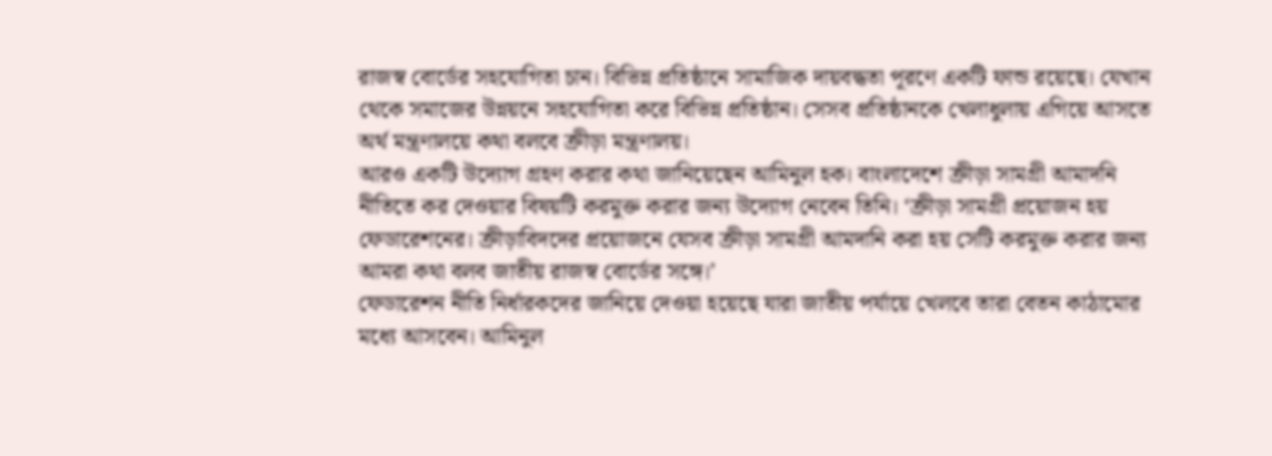রাজস্ব বোর্ডের সহযোগিতা চান। বিভিন্ন প্রতিষ্ঠানে সামাজিক দায়বদ্ধতা পূরণে একটি ফান্ড রয়েছে। যেখান থেকে সমাজের উন্নয়নে সহযোগিতা করে বিভিন্ন প্রতিষ্ঠান। সেসব প্রতিষ্ঠানকে খেলাধুলায় এগিয়ে আসতে অর্থ মন্ত্রণালয়ে কথা বলবে ক্রীড়া মন্ত্রণালয়।
আরও একটি উদ্যোগ গ্রহণ করার কথা জানিয়েছেন আমিনুল হক। বাংলাদেশে ক্রীড়া সামগ্রী আমাদনি নীতিতে কর দেওয়ার বিষয়টি করমুক্ত করার জন্য উদ্যোগ নেবেন তিনি। ‘ক্রীড়া সামগ্রী প্রয়োজন হয় ফেডারেশনের। ক্রীড়াবিদদের প্রয়োজনে যেসব ক্রীড়া সামগ্রী আমদানি করা হয় সেটি করমুক্ত করার জন্য আমরা কথা বলব জাতীয় রাজস্ব বোর্ডের সঙ্গে।’
ফেডারেশন নীতি নির্ধারকদের জানিয়ে দেওয়া হয়েছে যারা জাতীয় পর্যায়ে খেলবে তারা বেতন কাঠামোর মধ্যে আসবেন। আমিনুল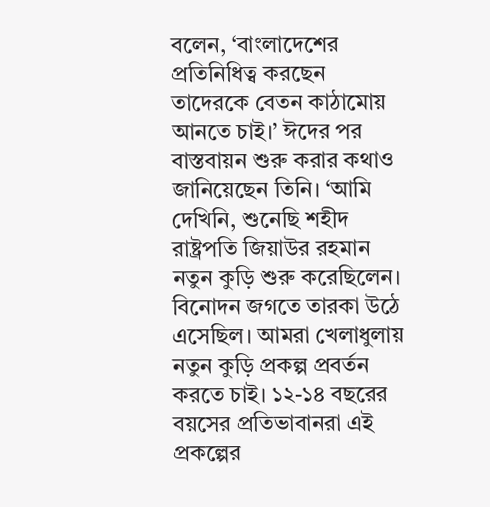বলেন, ‘বাংলাদেশের প্রতিনিধিত্ব করছেন তাদেরকে বেতন কাঠামোয় আনতে চাই।’ ঈদের পর বাস্তবায়ন শুরু করার কথাও জানিয়েছেন তিনি। ‘আমি দেখিনি, শুনেছি শহীদ রাষ্ট্রপতি জিয়াউর রহমান নতুন কুড়ি শুরু করেছিলেন। বিনোদন জগতে তারকা উঠে এসেছিল। আমরা খেলাধুলায় নতুন কুড়ি প্রকল্প প্রবর্তন করতে চাই। ১২-১৪ বছরের বয়সের প্রতিভাবানরা এই প্রকল্পের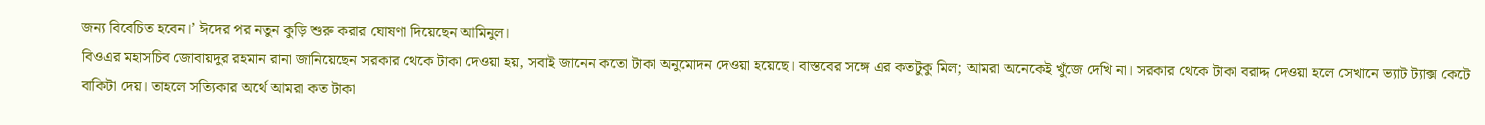জন্য বিবেচিত হবেন।’ ঈদের পর নতুন কুড়ি শুরু করার ঘোষণা দিয়েছেন আমিনুল।
বিওএর মহাসচিব জোবায়দুর রহমান রানা জানিয়েছেন সরকার থেকে টাকা দেওয়া হয়, সবাই জানেন কতো টাকা অনুমোদন দেওয়া হয়েছে। বাস্তবের সঙ্গে এর কতটুকু মিল; আমরা অনেকেই খুঁজে দেখি না। সরকার থেকে টাকা বরাদ্দ দেওয়া হলে সেখানে ভ্যাট ট্যাক্স কেটে বাকিটা দেয়। তাহলে সত্যিকার অর্থে আমরা কত টাকা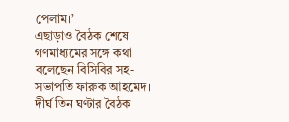পেলাম।’
এছাড়াও বৈঠক শেষে গণমাধ্যমের সঙ্গে কথা বলেছেন বিসিবির সহ-সভাপতি ফারুক আহমেদ। দীর্ঘ তিন ঘণ্টার বৈঠক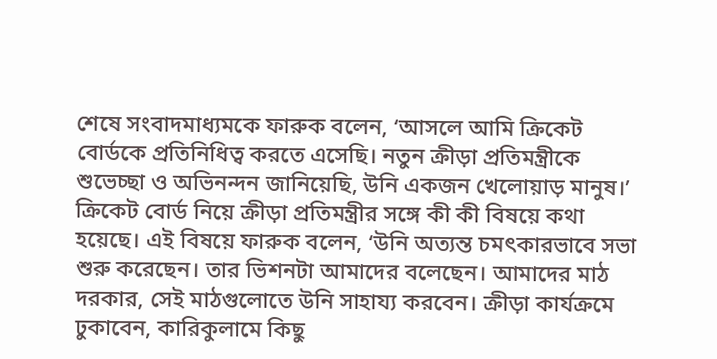শেষে সংবাদমাধ্যমকে ফারুক বলেন, ‘আসলে আমি ক্রিকেট বোর্ডকে প্রতিনিধিত্ব করতে এসেছি। নতুন ক্রীড়া প্রতিমন্ত্রীকে শুভেচ্ছা ও অভিনন্দন জানিয়েছি, উনি একজন খেলোয়াড় মানুষ।’
ক্রিকেট বোর্ড নিয়ে ক্রীড়া প্রতিমন্ত্রীর সঙ্গে কী কী বিষয়ে কথা হয়েছে। এই বিষয়ে ফারুক বলেন, ‘উনি অত্যন্ত চমৎকারভাবে সভা শুরু করেছেন। তার ভিশনটা আমাদের বলেছেন। আমাদের মাঠ দরকার, সেই মাঠগুলোতে উনি সাহায্য করবেন। ক্রীড়া কার্যক্রমে ঢুকাবেন, কারিকুলামে কিছু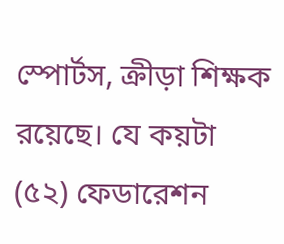স্পোর্টস, ক্রীড়া শিক্ষক রয়েছে। যে কয়টা (৫২) ফেডারেশন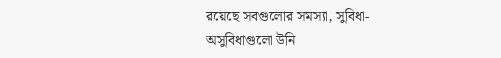রয়েছে সবগুলোর সমস্যা, সুবিধা-অসুবিধাগুলো উনি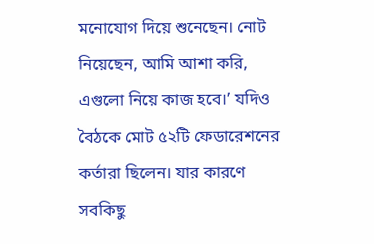মনোযোগ দিয়ে শুনেছেন। নোট নিয়েছেন, আমি আশা করি, এগুলো নিয়ে কাজ হবে।’ যদিও বৈঠকে মোট ৫২টি ফেডারেশনের কর্তারা ছিলেন। যার কারণে সবকিছু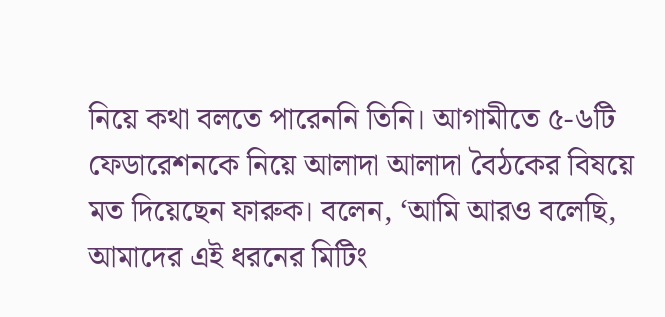নিয়ে কথা বলতে পারেননি তিনি। আগামীতে ৫-৬টি ফেডারেশনকে নিয়ে আলাদা আলাদা বৈঠকের বিষয়ে মত দিয়েছেন ফারুক। বলেন, ‘আমি আরও বলেছি, আমাদের এই ধরনের মিটিং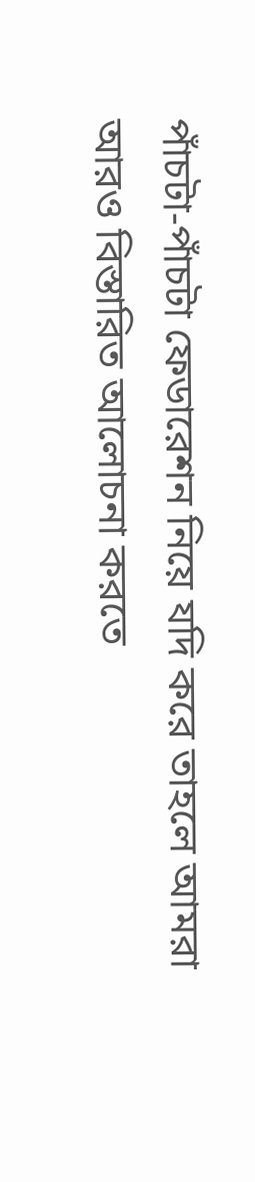পাঁচটা-পাঁচটা ফেডারেশন নিয়ে যদি করে তাহলে আমরা আরও বিস্তারিত আলোচনা করতে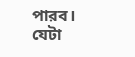পারব। যেটা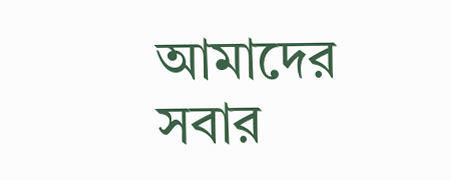আমাদের সবার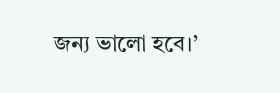জন্য ভালো হবে।’